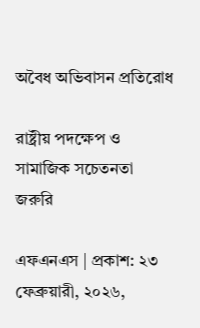অবৈধ অভিবাসন প্রতিরোধ

রাষ্ট্রীয় পদক্ষেপ ও সামাজিক সচেতনতা জরুরি

এফএনএস | প্রকাশ: ২৩ ফেব্রুয়ারী, ২০২৬,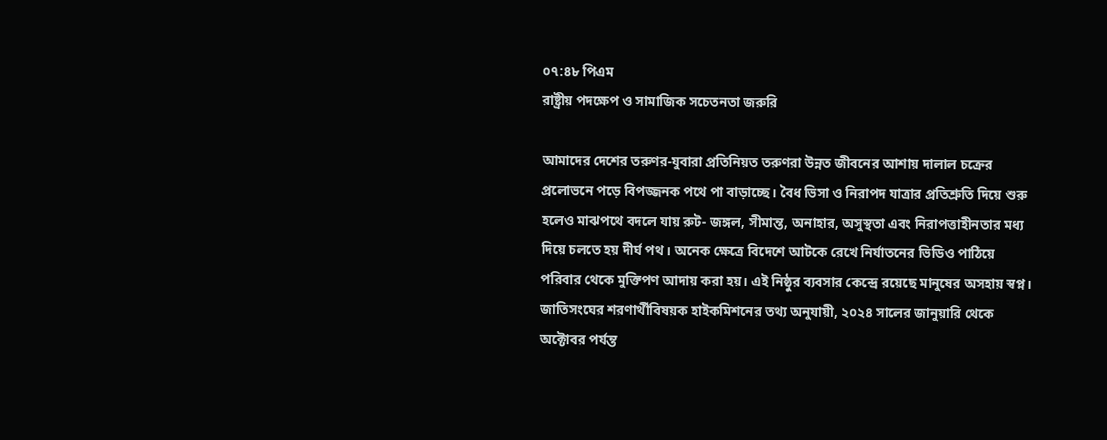০৭:৪৮ পিএম
রাষ্ট্রীয় পদক্ষেপ ও সামাজিক সচেতনতা জরুরি

আমাদের দেশের তরুণর-যুবারা প্রতিনিয়ত তরুণরা উন্নত জীবনের আশায় দালাল চক্রের প্রলোভনে পড়ে বিপজ্জনক পথে পা বাড়াচ্ছে। বৈধ ভিসা ও নিরাপদ যাত্রার প্রতিশ্রুতি দিয়ে শুরু হলেও মাঝপথে বদলে যায় রুট- জঙ্গল, সীমান্ত, অনাহার, অসুস্থতা এবং নিরাপত্তাহীনতার মধ্য দিয়ে চলতে হয় দীর্ঘ পথ। অনেক ক্ষেত্রে বিদেশে আটকে রেখে নির্যাতনের ভিডিও পাঠিয়ে পরিবার থেকে মুক্তিপণ আদায় করা হয়। এই নিষ্ঠুর ব্যবসার কেন্দ্রে রয়েছে মানুষের অসহায় স্বপ্ন। জাতিসংঘের শরণার্থীবিষয়ক হাইকমিশনের তথ্য অনুযায়ী, ২০২৪ সালের জানুয়ারি থেকে অক্টোবর পর্যন্ত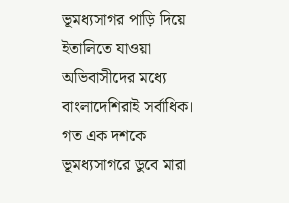ভূমধ্যসাগর পাড়ি দিয়ে ইতালিতে যাওয়া অভিবাসীদের মধ্যে বাংলাদেশিরাই সর্বাধিক। গত এক দশকে ভূমধ্যসাগরে ডুবে মারা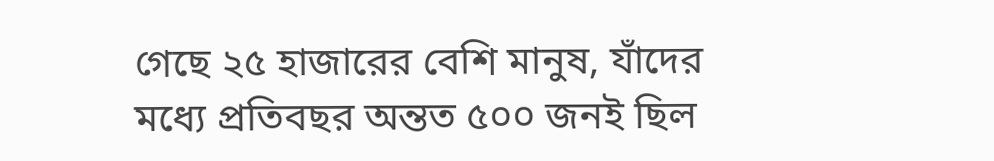গেছে ২৫ হাজারের বেশি মানুষ, যাঁদের মধ্যে প্রতিবছর অন্তত ৫০০ জনই ছিল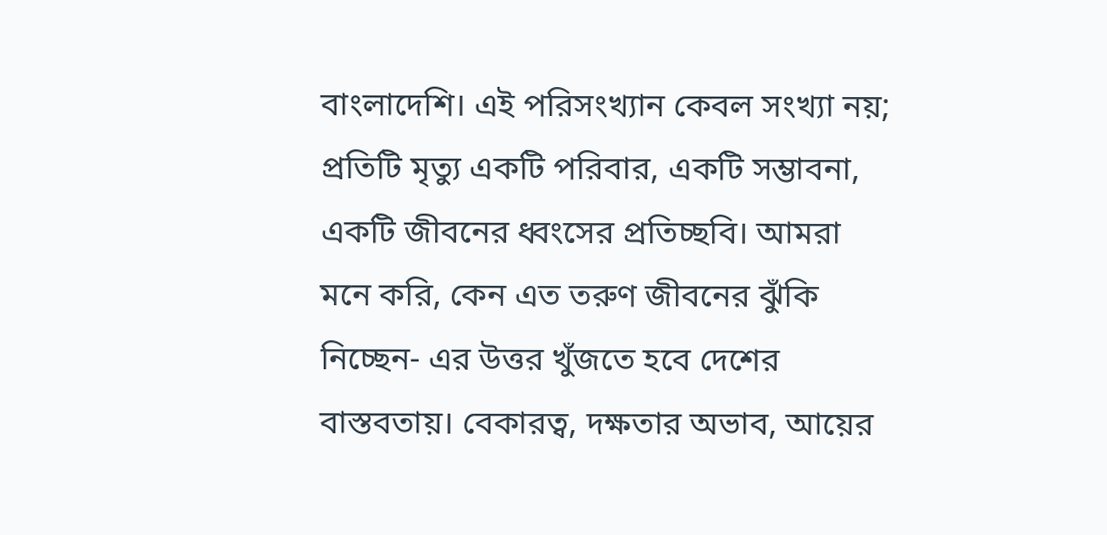বাংলাদেশি। এই পরিসংখ্যান কেবল সংখ্যা নয়; প্রতিটি মৃত্যু একটি পরিবার, একটি সম্ভাবনা, একটি জীবনের ধ্বংসের প্রতিচ্ছবি। আমরা মনে করি, কেন এত তরুণ জীবনের ঝুঁকি নিচ্ছেন- এর উত্তর খুঁজতে হবে দেশের বাস্তবতায়। বেকারত্ব, দক্ষতার অভাব, আয়ের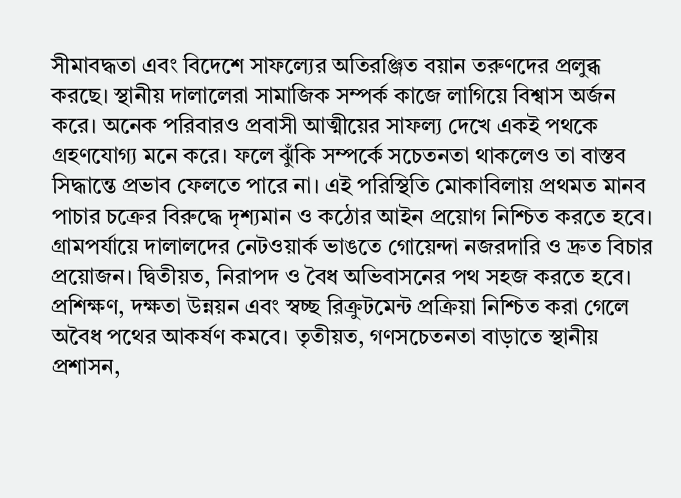সীমাবদ্ধতা এবং বিদেশে সাফল্যের অতিরঞ্জিত বয়ান তরুণদের প্রলুব্ধ করছে। স্থানীয় দালালেরা সামাজিক সম্পর্ক কাজে লাগিয়ে বিশ্বাস অর্জন করে। অনেক পরিবারও প্রবাসী আত্মীয়ের সাফল্য দেখে একই পথকে গ্রহণযোগ্য মনে করে। ফলে ঝুঁকি সম্পর্কে সচেতনতা থাকলেও তা বাস্তব সিদ্ধান্তে প্রভাব ফেলতে পারে না। এই পরিস্থিতি মোকাবিলায় প্রথমত মানব পাচার চক্রের বিরুদ্ধে দৃশ্যমান ও কঠোর আইন প্রয়োগ নিশ্চিত করতে হবে। গ্রামপর্যায়ে দালালদের নেটওয়ার্ক ভাঙতে গোয়েন্দা নজরদারি ও দ্রুত বিচার প্রয়োজন। দ্বিতীয়ত, নিরাপদ ও বৈধ অভিবাসনের পথ সহজ করতে হবে। প্রশিক্ষণ, দক্ষতা উন্নয়ন এবং স্বচ্ছ রিক্রুটমেন্ট প্রক্রিয়া নিশ্চিত করা গেলে অবৈধ পথের আকর্ষণ কমবে। তৃতীয়ত, গণসচেতনতা বাড়াতে স্থানীয় প্রশাসন,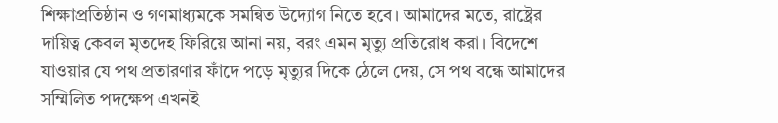শিক্ষাপ্রতিষ্ঠান ও গণমাধ্যমকে সমন্বিত উদ্যোগ নিতে হবে। আমাদের মতে, রাষ্ট্রের দায়িত্ব কেবল মৃতদেহ ফিরিয়ে আনা নয়, বরং এমন মৃত্যু প্রতিরোধ করা। বিদেশে যাওয়ার যে পথ প্রতারণার ফাঁদে পড়ে মৃত্যুর দিকে ঠেলে দেয়, সে পথ বন্ধে আমাদের সম্মিলিত পদক্ষেপ এখনই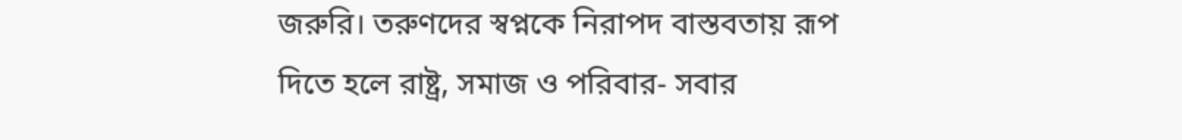জরুরি। তরুণদের স্বপ্নকে নিরাপদ বাস্তবতায় রূপ দিতে হলে রাষ্ট্র, সমাজ ও পরিবার- সবার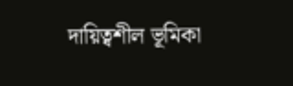দায়িত্বশীল ভূমিকা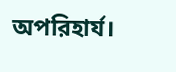অপরিহার্য।